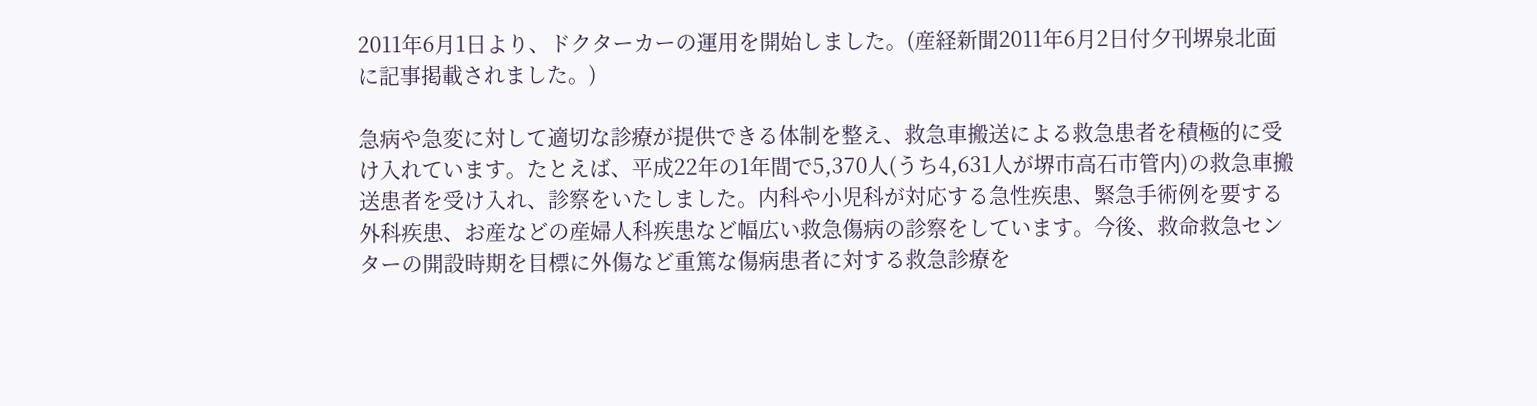2011年6月1日より、ドクターカーの運用を開始しました。(産経新聞2011年6月2日付夕刊堺泉北面に記事掲載されました。)

急病や急変に対して適切な診療が提供できる体制を整え、救急車搬送による救急患者を積極的に受け入れています。たとえば、平成22年の1年間で5,370人(うち4,631人が堺市高石市管内)の救急車搬送患者を受け入れ、診察をいたしました。内科や小児科が対応する急性疾患、緊急手術例を要する外科疾患、お産などの産婦人科疾患など幅広い救急傷病の診察をしています。今後、救命救急センターの開設時期を目標に外傷など重篤な傷病患者に対する救急診療を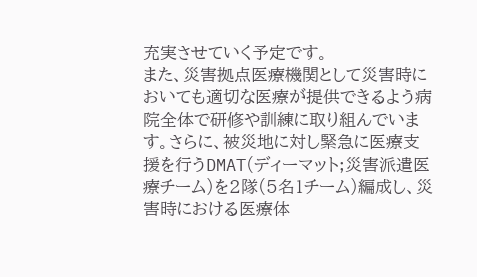充実させていく予定です。
また、災害拠点医療機関として災害時においても適切な医療が提供できるよう病院全体で研修や訓練に取り組んでいます。さらに、被災地に対し緊急に医療支援を行うDMAT(ディーマット;災害派遣医療チーム)を2隊(5名1チーム)編成し、災害時における医療体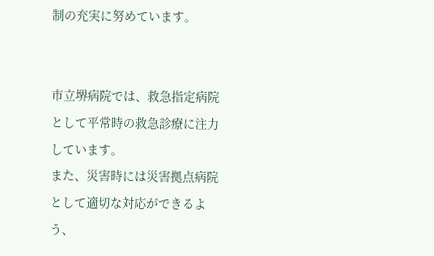制の充実に努めています。


市立堺病院では、救急指定病院として平常時の救急診療に注力しています。
また、災害時には災害拠点病院として適切な対応ができるよう、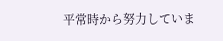平常時から努力していま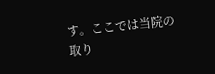す。ここでは当院の取り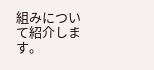組みについて紹介します。